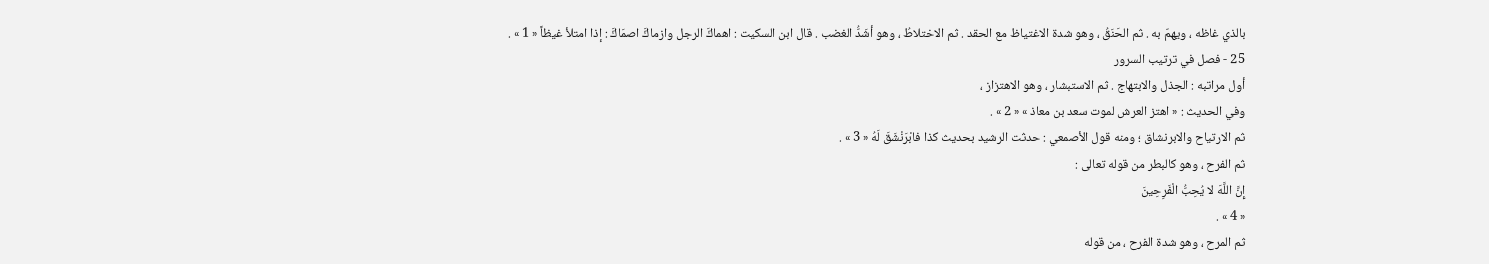بالذي غاظه ، ويهمّ به . ثم الحَنَقُ ، وهو شدة الاغتياظ مع الحقد . ثم الاختلاطُ ، وهو أشَدُّ الغضب . قال ابن السكيت : اهماكَّ الرجل وازماكَّ اصمَاكَّ : إذا امتلأ غيظاً « 1 » .
25 - فصل في ترتيب السرور
أول مراتبه : الجذل والابتهاج . ثم الاستبشار ، وهو الاهتزاز ،
وفي الحديث : « اهتز العرش لموت سعد بن معاذ » « 2 » .
ثم الارتياح والابرنشاق ؛ ومنه قول الأصمعي : حدثت الرشيد بحديث كذا فابْرَنْشَقَ لَهُ « 3 » .
ثم الفرح ، وهو كالبطر من قوله تعالى :
إِنَّ اللَّهَ لا يُحِبُّ الْفَرِحِينَ
« 4 » .
ثم المرح ، وهو شدة الفرح ، من قوله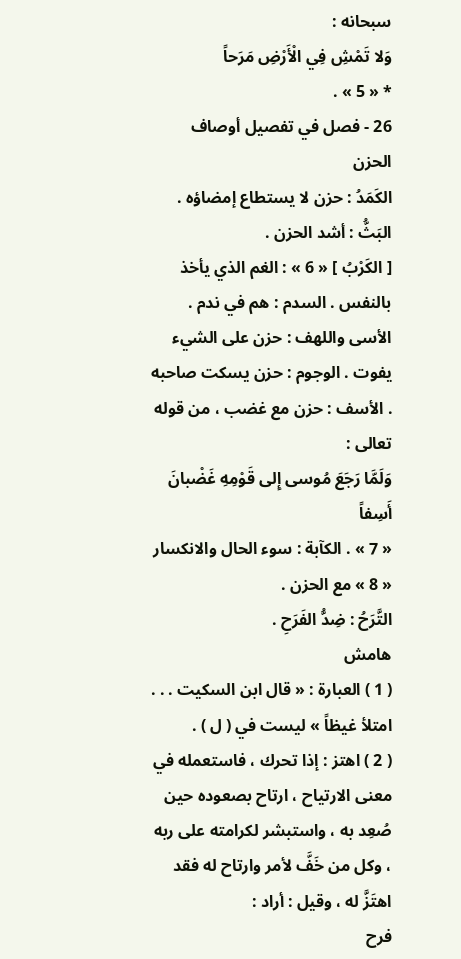سبحانه :
وَلا تَمْشِ فِي الْأَرْضِ مَرَحاً
* « 5 » .
26 - فصل في تفصيل أوصاف الحزن
الكَمَدُ : حزن لا يستطاع إمضاؤه . البَثُّ : أشد الحزن .
[ الكَرْبُ ] « 6 » : الغم الذي يأخذ بالنفس . السدم : هم في ندم .
الأسى واللهف : حزن على الشيء يفوت . الوجوم : حزن يسكت صاحبه . الأسف : حزن مع غضب ، من قوله تعالى :
وَلَمَّا رَجَعَ مُوسى إِلى قَوْمِهِ غَضْبانَ أَسِفاً
« 7 » . الكآبة : سوء الحال والانكسار « 8 » مع الحزن .
التَّرَحُ : ضِدُّ الفَرَحِ .
هامش
( 1 ) العبارة : « قال ابن السكيت . . . امتلأ غيظاً » ليست في ( ل ) .
( 2 ) اهتز : إذا تحرك ، فاستعمله في معنى الارتياح ، ارتاح بصعوده حين صُعِد به ، واستبشر لكرامته على ربه ، وكل من خَفَّ لأمر وارتاح له فقد اهتَزَّ له ، وقيل : أراد :
فرح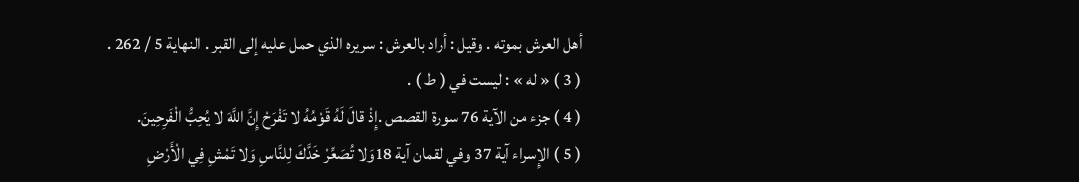أهل العرش بموته . وقيل : أراد بالعرش : سريره الذي حمل عليه إلى القبر . النهاية 5 / 262 .
( 3 ) « له » : ليست في ( ط ) .
( 4 ) جزء من الآية 76 سورة القصص .إِذْ قالَ لَهُ قَوْمُهُ لا تَفْرَحْ إِنَّ اللَّهَ لا يُحِبُّ الْفَرِحِينَ.
( 5 ) الإِسراء آية 37 وفي لقمان آية 18وَلا تُصَعِّرْ خَدَّكَ لِلنَّاسِ وَلا تَمْشِ فِي الْأَرْضِ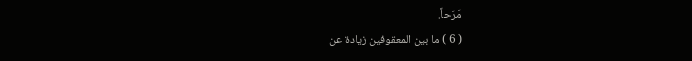مَرَحاً.
( 6 ) ما بين المعقوفين زيادة عن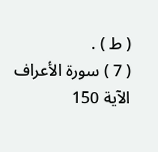( ط ) .
( 7 ) سورة الأعراف الآية 150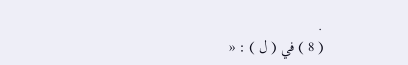.
( 8 ) في ( ل ) : «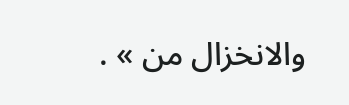والانخزال من » .